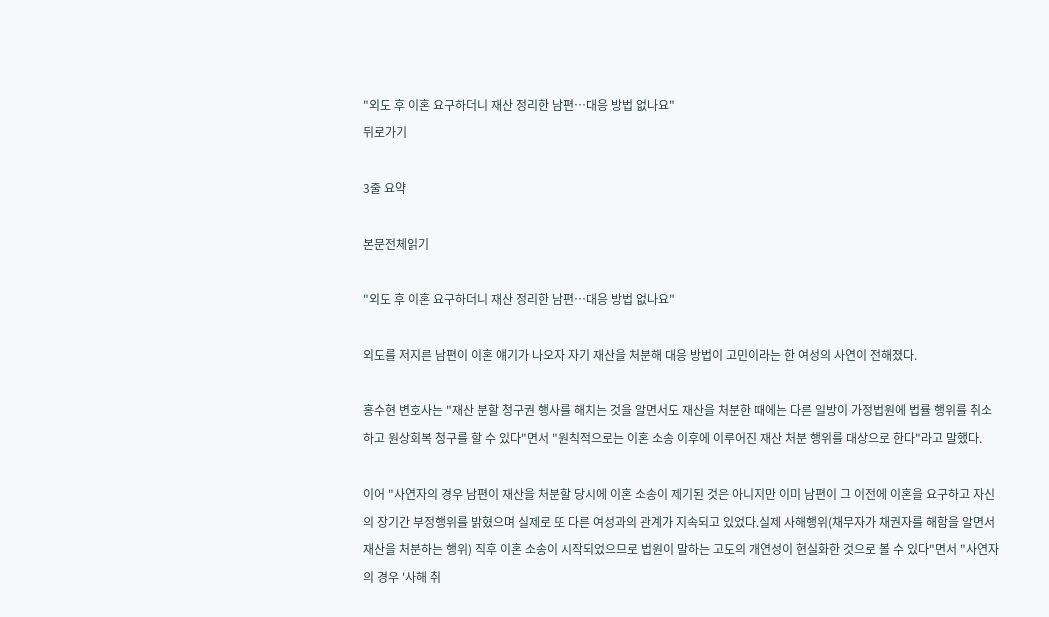"외도 후 이혼 요구하더니 재산 정리한 남편…대응 방법 없나요"
뒤로가기

3줄 요약

본문전체읽기

"외도 후 이혼 요구하더니 재산 정리한 남편…대응 방법 없나요"

외도를 저지른 남편이 이혼 얘기가 나오자 자기 재산을 처분해 대응 방법이 고민이라는 한 여성의 사연이 전해졌다.

홍수현 변호사는 "재산 분할 청구권 행사를 해치는 것을 알면서도 재산을 처분한 때에는 다른 일방이 가정법원에 법률 행위를 취소하고 원상회복 청구를 할 수 있다"면서 "원칙적으로는 이혼 소송 이후에 이루어진 재산 처분 행위를 대상으로 한다"라고 말했다.

이어 "사연자의 경우 남편이 재산을 처분할 당시에 이혼 소송이 제기된 것은 아니지만 이미 남편이 그 이전에 이혼을 요구하고 자신의 장기간 부정행위를 밝혔으며 실제로 또 다른 여성과의 관계가 지속되고 있었다.실제 사해행위(채무자가 채권자를 해함을 알면서 재산을 처분하는 행위) 직후 이혼 소송이 시작되었으므로 법원이 말하는 고도의 개연성이 현실화한 것으로 볼 수 있다"면서 "사연자의 경우 '사해 취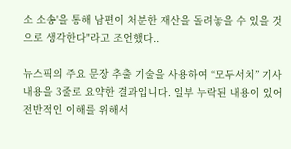소 소송'을 통해 남편이 처분한 재산을 돌려놓을 수 있을 것으로 생각한다"라고 조언했다..

뉴스픽의 주요 문장 추출 기술을 사용하여 “모두서치” 기사 내용을 3줄로 요약한 결과입니다. 일부 누락된 내용이 있어 전반적인 이해를 위해서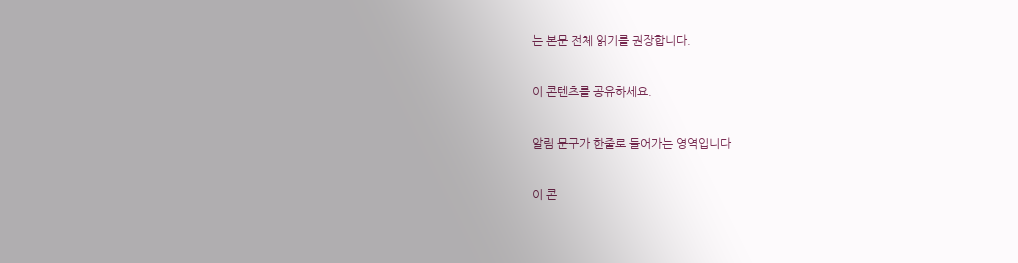는 본문 전체 읽기를 권장합니다.

이 콘텐츠를 공유하세요.

알림 문구가 한줄로 들어가는 영역입니다

이 콘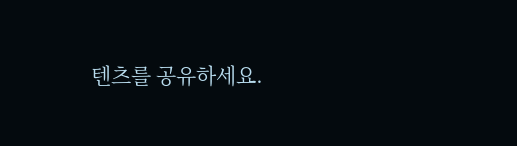텐츠를 공유하세요.